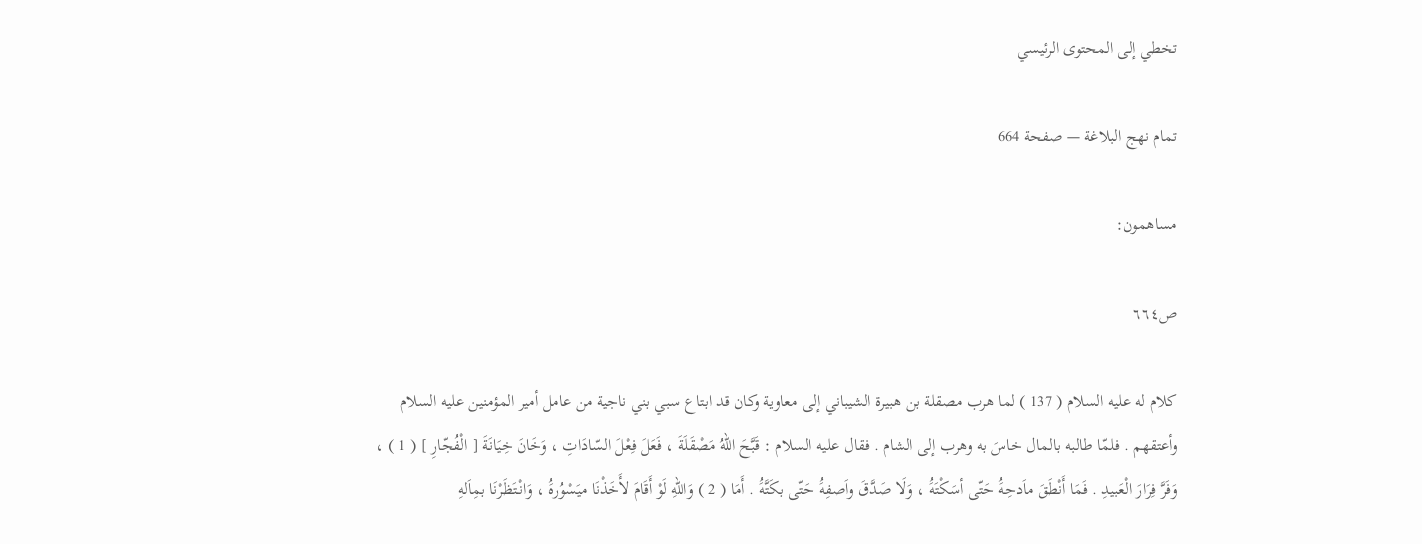تخطي إلى المحتوى الرئيسي

تمام نهج البلاغة — صفحة 664

مساهمون:

ص٦٦٤

كلام له عليه السلام ( 137 ) لما هرب مصقلة بن هبيرة الشيباني إلى معاوية وكان قد ابتاع سبي بني ناجية من عامل أمير المؤمنين عليه السلام وأعتقهم . فلمّا طالبه بالمال خاسَ به وهرب إلى الشام . فقال عليه السلام : قَبَّحَ اللّهُ مَصْقَلَةَ ، فَعَلَ فِعْلَ السّادَاتِ ، وَخَانَ خِيَانَةَ [ الْفُجّارِ ] ( 1 ) ، وَفَرَّ فِرَارَ الْعَبيدِ . فَمَا أَنْطَقَ ماَدحِهَُ حَتّى أسَكْتَهَُ ، وَلَا صَدَّقَ واَصفِهَُ حَتّى بكَتَّهَُ . أَمَا ( 2 ) وَاللّهِ لَوْ أَقَامَ لأَخَذْنَا ميَسْوُرهَُ ، وَانْتَظَرْنَا بمِاَلهِ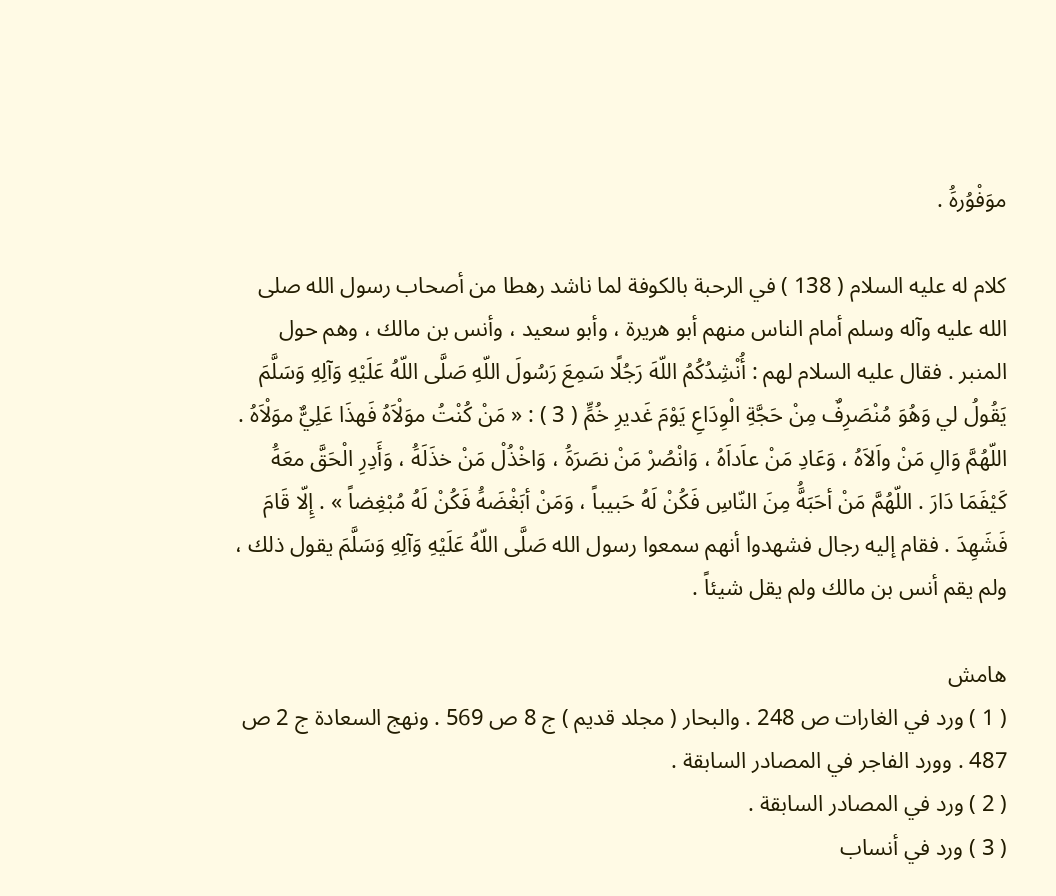موَفْوُرهَُ .

كلام له عليه السلام ( 138 ) في الرحبة بالكوفة لما ناشد رهطا من أصحاب رسول الله صلى الله عليه وآله وسلم أمام الناس منهم أبو هريرة ، وأبو سعيد ، وأنس بن مالك ، وهم حول المنبر . فقال عليه السلام لهم : أُنْشِدُكُمُ اللّهَ رَجُلًا سَمِعَ رَسُولَ اللّهِ صَلَّى اللّهُ عَلَيْهِ وَآلِهِ وَسَلَّمَ يَقُولُ لي وَهُوَ مُنْصَرِفٌ مِنْ حَجَّةِ الْوِدَاعِ يَوْمَ غَديرِ خُمٍّ ( 3 ) : « مَنْ كُنْتُ موَلْاَهُ فَهذَا عَلِيٌّ موَلْاَهُ . اللّهُمَّ وَالِ مَنْ واَلاَهُ ، وَعَادِ مَنْ عاَداَهُ ، وَانْصُرْ مَنْ نصَرَهَُ ، وَاخْذُلْ مَنْ خذَلَهَُ ، وَأَدِرِ الْحَقَّ معَهَُ كَيْفَمَا دَارَ . اللّهُمَّ مَنْ أحَبَهَُّ مِنَ النّاسِ فَكُنْ لَهُ حَبيباً ، وَمَنْ أبَغْضَهَُ فَكُنْ لَهُ مُبْغِضاً » . إِلّا قَامَ فَشَهِدَ . فقام إليه رجال فشهدوا أنهم سمعوا رسول الله صَلَّى اللّهُ عَلَيْهِ وَآلِهِ وَسَلَّمَ يقول ذلك ، ولم يقم أنس بن مالك ولم يقل شيئاً .

هامش
( 1 ) ورد في الغارات ص 248 . والبحار ( مجلد قديم ) ج 8 ص 569 . ونهج السعادة ج 2 ص 487 . وورد الفاجر في المصادر السابقة .
( 2 ) ورد في المصادر السابقة .
( 3 ) ورد في أنساب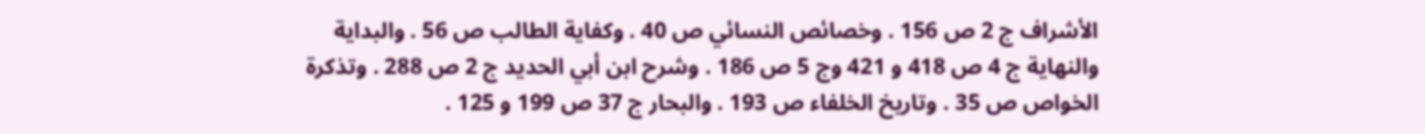الأشراف ج 2 ص 156 . وخصائص النسائي ص 40 . وكفاية الطالب ص 56 . والبداية والنهاية ج 4 ص 418 و 421 وج 5 ص 186 . وشرح ابن أبي الحديد ج 2 ص 288 . وتذكرة الخواص ص 35 . وتاريخ الخلفاء ص 193 . والبحار ج 37 ص 199 و 125 .